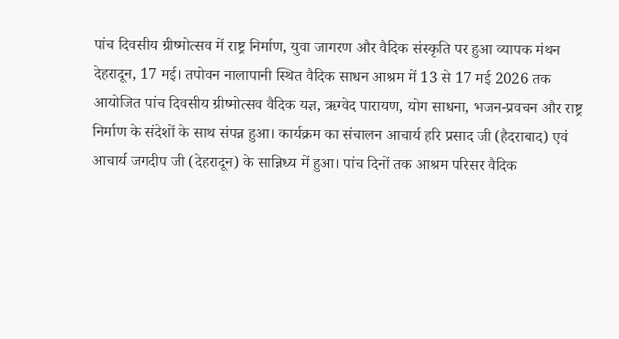पांच दिवसीय ग्रीष्मोत्सव में राष्ट्र निर्माण, युवा जागरण और वैदिक संस्कृति पर हुआ व्यापक मंथन
देहरादून, 17 मई। तपोवन नालापानी स्थित वैदिक साधन आश्रम में 13 से 17 मई 2026 तक आयोजित पांच दिवसीय ग्रीष्मोत्सव वैदिक यज्ञ, ऋग्वेद पारायण, योग साधना, भजन-प्रवचन और राष्ट्र निर्माण के संदेशों के साथ संपन्न हुआ। कार्यक्रम का संचालन आचार्य हरि प्रसाद जी (हैदराबाद) एवं आचार्य जगदीप जी (देहरादून) के सान्निध्य में हुआ। पांच दिनों तक आश्रम परिसर वैदिक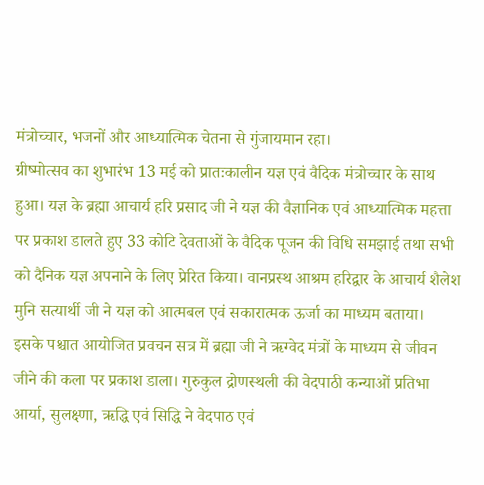मंत्रोच्चार, भजनों और आध्यात्मिक चेतना से गुंजायमान रहा।
ग्रीष्मोत्सव का शुभारंभ 13 मई को प्रातःकालीन यज्ञ एवं वैदिक मंत्रोच्चार के साथ हुआ। यज्ञ के ब्रह्मा आचार्य हरि प्रसाद जी ने यज्ञ की वैज्ञानिक एवं आध्यात्मिक महत्ता पर प्रकाश डालते हुए 33 कोटि देवताओं के वैदिक पूजन की विधि समझाई तथा सभी को दैनिक यज्ञ अपनाने के लिए प्रेरित किया। वानप्रस्थ आश्रम हरिद्वार के आचार्य शैलेश मुनि सत्यार्थी जी ने यज्ञ को आत्मबल एवं सकारात्मक ऊर्जा का माध्यम बताया।
इसके पश्चात आयोजित प्रवचन सत्र में ब्रह्मा जी ने ऋग्वेद मंत्रों के माध्यम से जीवन जीने की कला पर प्रकाश डाला। गुरुकुल द्रोणस्थली की वेदपाठी कन्याओं प्रतिभा आर्या, सुलक्ष्णा, ऋद्धि एवं सिद्धि ने वेदपाठ एवं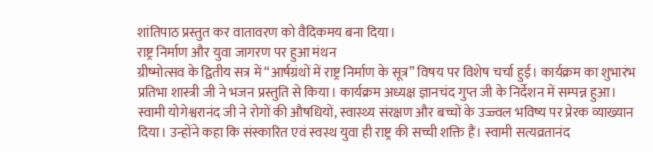शांतिपाठ प्रस्तुत कर वातावरण को वैदिकमय बना दिया।
राष्ट्र निर्माण और युवा जागरण पर हुआ मंथन
ग्रीष्मोत्सव के द्वितीय सत्र में “आर्षग्रंथों में राष्ट्र निर्माण के सूत्र” विषय पर विशेष चर्चा हुई। कार्यक्रम का शुभारंभ प्रतिभा शास्त्री जी ने भजन प्रस्तुति से किया। कार्यक्रम अध्यक्ष ज्ञानचंद गुप्त जी के निर्देशन में सम्पन्न हुआ।
स्वामी योगेश्वरानंद जी ने रोगों की औषधियों, स्वास्थ्य संरक्षण और बच्चों के उज्ज्वल भविष्य पर प्रेरक व्याख्यान दिया। उन्होंने कहा कि संस्कारित एवं स्वस्थ युवा ही राष्ट्र की सच्ची शक्ति हैं। स्वामी सत्यव्रतानंद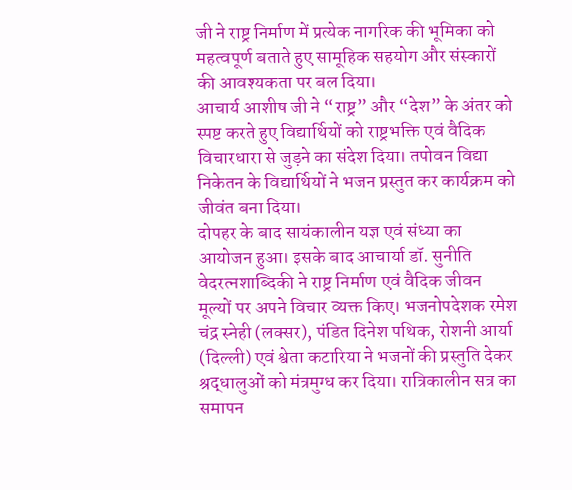जी ने राष्ट्र निर्माण में प्रत्येक नागरिक की भूमिका को महत्वपूर्ण बताते हुए सामूहिक सहयोग और संस्कारों की आवश्यकता पर बल दिया।
आचार्य आशीष जी ने “राष्ट्र” और “देश” के अंतर को स्पष्ट करते हुए विद्यार्थियों को राष्ट्रभक्ति एवं वैदिक विचारधारा से जुड़ने का संदेश दिया। तपोवन विद्या निकेतन के विद्यार्थियों ने भजन प्रस्तुत कर कार्यक्रम को जीवंत बना दिया।
दोपहर के बाद सायंकालीन यज्ञ एवं संध्या का आयोजन हुआ। इसके बाद आचार्या डॉ. सुनीति वेदरत्नशाब्दिकी ने राष्ट्र निर्माण एवं वैदिक जीवन मूल्यों पर अपने विचार व्यक्त किए। भजनोपदेशक रमेश चंद्र स्नेही (लक्सर), पंडित दिनेश पथिक, रोशनी आर्या (दिल्ली) एवं श्वेता कटारिया ने भजनों की प्रस्तुति देकर श्रद्धालुओं को मंत्रमुग्ध कर दिया। रात्रिकालीन सत्र का समापन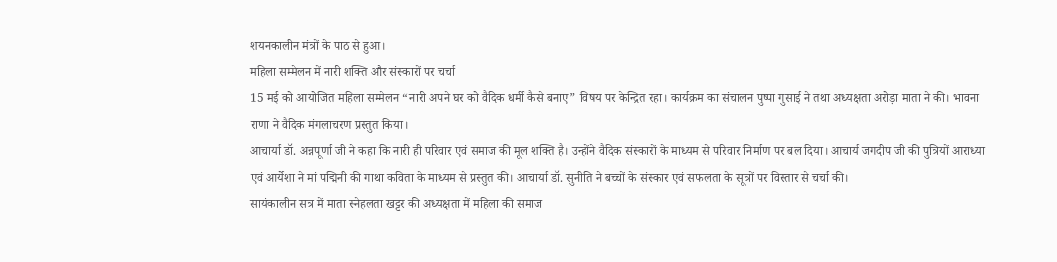शयनकालीन मंत्रों के पाठ से हुआ।
महिला सम्मेलन में नारी शक्ति और संस्कारों पर चर्चा
15 मई को आयोजित महिला सम्मेलन “नारी अपने घर को वैदिक धर्मी कैसे बनाए” विषय पर केन्द्रित रहा। कार्यक्रम का संचालन पुष्पा गुसाई ने तथा अध्यक्षता अरोड़ा माता ने की। भावना राणा ने वैदिक मंगलाचरण प्रस्तुत किया।
आचार्या डॉ. अन्नपूर्णा जी ने कहा कि नारी ही परिवार एवं समाज की मूल शक्ति है। उन्होंने वैदिक संस्कारों के माध्यम से परिवार निर्माण पर बल दिया। आचार्य जगदीप जी की पुत्रियों आराध्या एवं आर्येशा ने मां पद्मिनी की गाथा कविता के माध्यम से प्रस्तुत की। आचार्या डॉ. सुनीति ने बच्चों के संस्कार एवं सफलता के सूत्रों पर विस्तार से चर्चा की।
सायंकालीन सत्र में माता स्नेहलता खट्टर की अध्यक्षता में महिला की समाज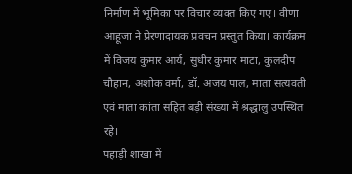निर्माण में भूमिका पर विचार व्यक्त किए गए। वीणा आहूजा ने प्रेरणादायक प्रवचन प्रस्तुत किया। कार्यक्रम में विजय कुमार आर्य, सुधीर कुमार माटा, कुलदीप चौहान, अशोक वर्मा, डॉ. अजय पाल, माता सत्यवती एवं माता कांता सहित बड़ी संख्या में श्रद्धालु उपस्थित रहे।
पहाड़ी शाखा में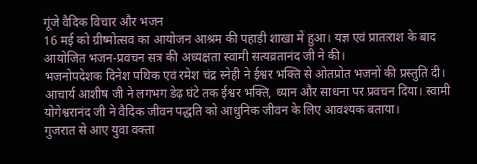गूंजे वैदिक विचार और भजन
16 मई को ग्रीष्मोत्सव का आयोजन आश्रम की पहाड़ी शाखा में हुआ। यज्ञ एवं प्रातःराश के बाद आयोजित भजन-प्रवचन सत्र की अध्यक्षता स्वामी सत्यव्रतानंद जी ने की।
भजनोपदेशक दिनेश पथिक एवं रमेश चंद्र स्नेही ने ईश्वर भक्ति से ओतप्रोत भजनों की प्रस्तुति दी। आचार्य आशीष जी ने लगभग डेढ़ घंटे तक ईश्वर भक्ति, ध्यान और साधना पर प्रवचन दिया। स्वामी योगेश्वरानंद जी ने वैदिक जीवन पद्धति को आधुनिक जीवन के लिए आवश्यक बताया।
गुजरात से आए युवा वक्ता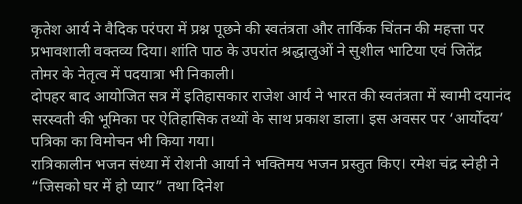कृतेश आर्य ने वैदिक परंपरा में प्रश्न पूछने की स्वतंत्रता और तार्किक चिंतन की महत्ता पर प्रभावशाली वक्तव्य दिया। शांति पाठ के उपरांत श्रद्धालुओं ने सुशील भाटिया एवं जितेंद्र तोमर के नेतृत्व में पदयात्रा भी निकाली।
दोपहर बाद आयोजित सत्र में इतिहासकार राजेश आर्य ने भारत की स्वतंत्रता में स्वामी दयानंद सरस्वती की भूमिका पर ऐतिहासिक तथ्यों के साथ प्रकाश डाला। इस अवसर पर ‘आर्योदय’ पत्रिका का विमोचन भी किया गया।
रात्रिकालीन भजन संध्या में रोशनी आर्या ने भक्तिमय भजन प्रस्तुत किए। रमेश चंद्र स्नेही ने “जिसको घर में हो प्यार” तथा दिनेश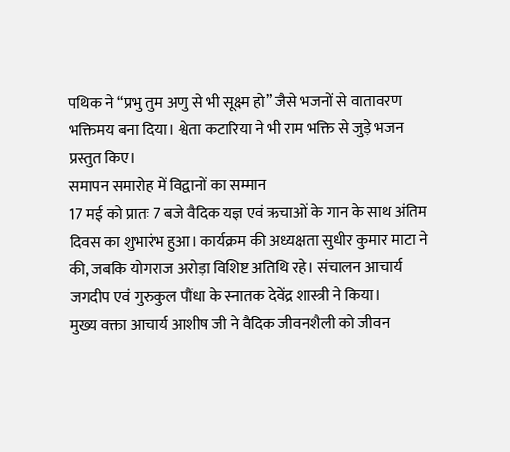पथिक ने “प्रभु तुम अणु से भी सूक्ष्म हो” जैसे भजनों से वातावरण भक्तिमय बना दिया। श्वेता कटारिया ने भी राम भक्ति से जुड़े भजन प्रस्तुत किए।
समापन समारोह में विद्वानों का सम्मान
17 मई को प्रातः 7 बजे वैदिक यज्ञ एवं ऋचाओं के गान के साथ अंतिम दिवस का शुभारंभ हुआ। कार्यक्रम की अध्यक्षता सुधीर कुमार माटा ने की, जबकि योगराज अरोड़ा विशिष्ट अतिथि रहे। संचालन आचार्य जगदीप एवं गुरुकुल पौंधा के स्नातक देवेंद्र शास्त्री ने किया।
मुख्य वक्ता आचार्य आशीष जी ने वैदिक जीवनशैली को जीवन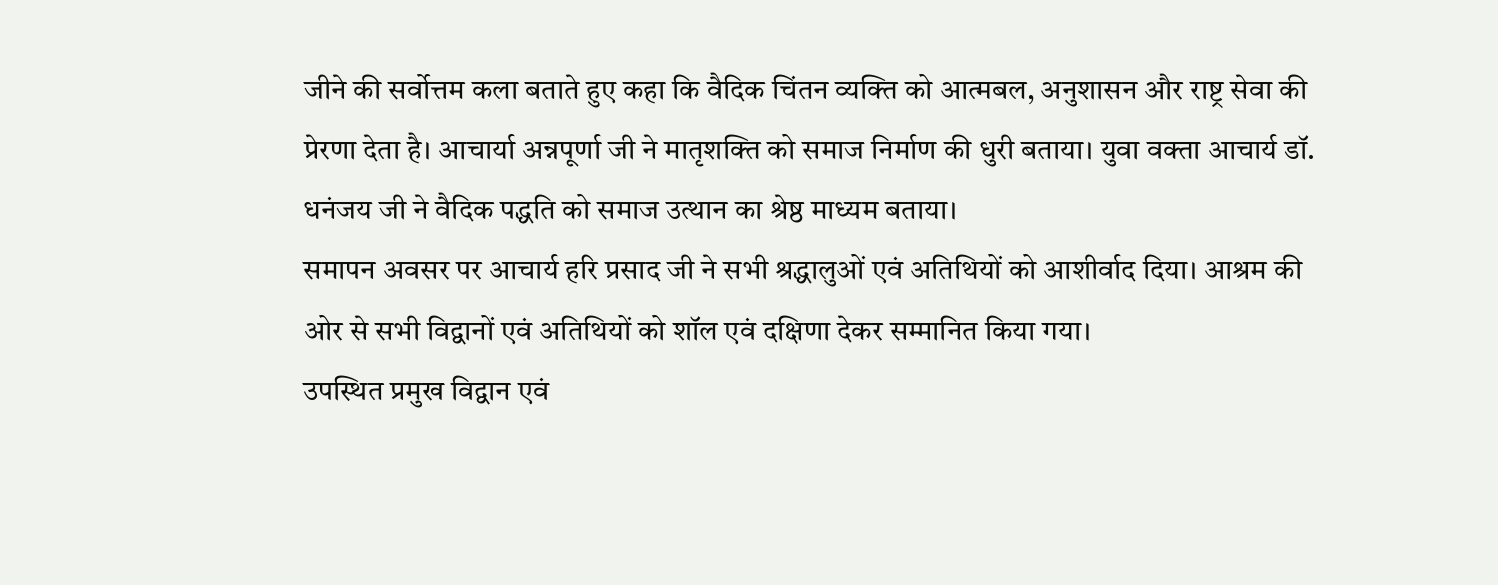जीने की सर्वोत्तम कला बताते हुए कहा कि वैदिक चिंतन व्यक्ति को आत्मबल, अनुशासन और राष्ट्र सेवा की प्रेरणा देता है। आचार्या अन्नपूर्णा जी ने मातृशक्ति को समाज निर्माण की धुरी बताया। युवा वक्ता आचार्य डॉ. धनंजय जी ने वैदिक पद्धति को समाज उत्थान का श्रेष्ठ माध्यम बताया।
समापन अवसर पर आचार्य हरि प्रसाद जी ने सभी श्रद्धालुओं एवं अतिथियों को आशीर्वाद दिया। आश्रम की ओर से सभी विद्वानों एवं अतिथियों को शॉल एवं दक्षिणा देकर सम्मानित किया गया।
उपस्थित प्रमुख विद्वान एवं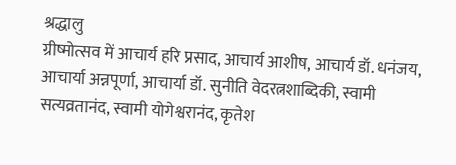श्रद्धालु
ग्रीष्मोत्सव में आचार्य हरि प्रसाद, आचार्य आशीष, आचार्य डॉ. धनंजय, आचार्या अन्नपूर्णा, आचार्या डॉ. सुनीति वेदरत्नशाब्दिकी, स्वामी सत्यव्रतानंद, स्वामी योगेश्वरानंद, कृतेश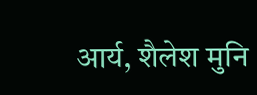आर्य, शैलेश मुनि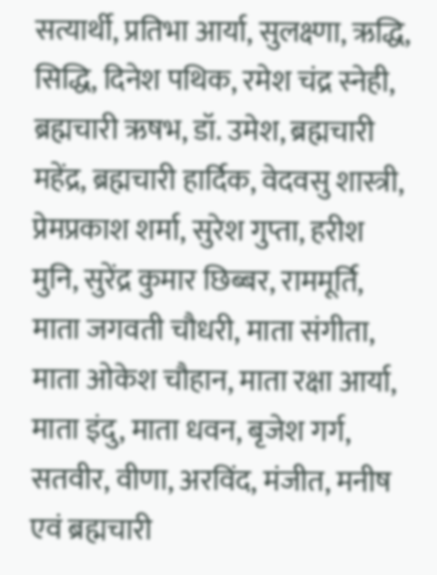सत्यार्थी, प्रतिभा आर्या, सुलक्ष्णा, ऋद्धि, सिद्धि, दिनेश पथिक, रमेश चंद्र स्नेही, ब्रह्मचारी ऋषभ, डॉ. उमेश, ब्रह्मचारी महेंद्र, ब्रह्मचारी हार्दिक, वेदवसु शास्त्री, प्रेमप्रकाश शर्मा, सुरेश गुप्ता, हरीश मुनि, सुरेंद्र कुमार छिब्बर, राममूर्ति, माता जगवती चौधरी, माता संगीता, माता ओकेश चौहान, माता रक्षा आर्या, माता इंदु, माता धवन, बृजेश गर्ग, सतवीर, वीणा, अरविंद, मंजीत, मनीष एवं ब्रह्मचारी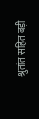श्रुतांत सहित बड़ी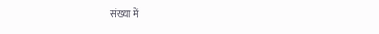संख्या में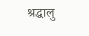श्रद्धालु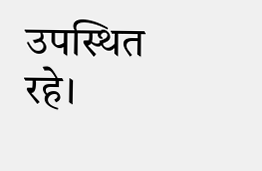उपस्थित रहे।